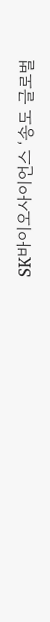SK바이오사이언스 ‘송도 글로벌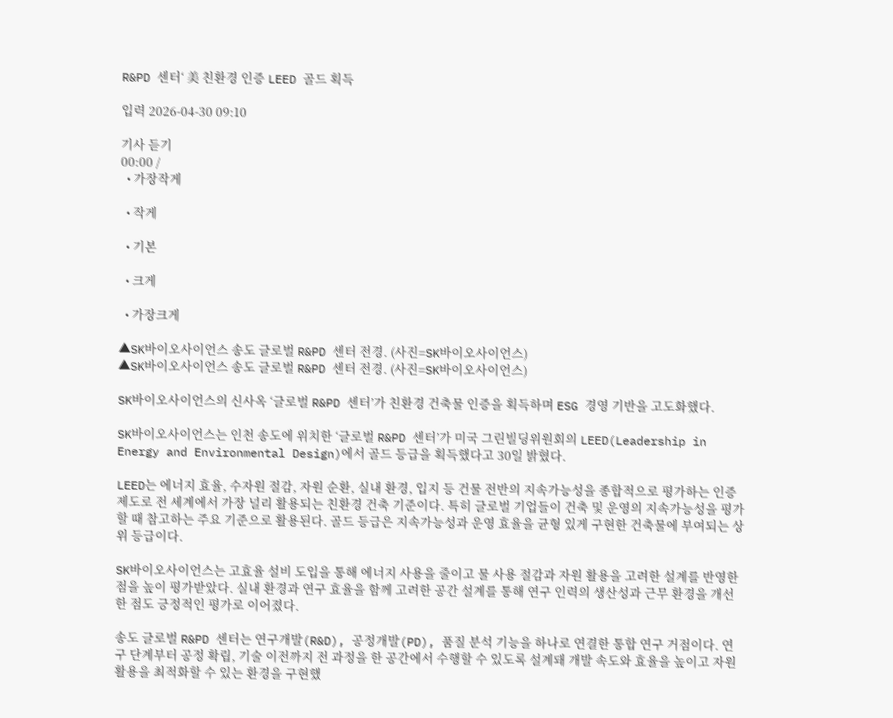R&PD 센터‘ 美 친환경 인증 LEED 골드 획득

입력 2026-04-30 09:10

기사 듣기
00:00 /
  • 가장작게

  • 작게

  • 기본

  • 크게

  • 가장크게

▲SK바이오사이언스 송도 글로벌 R&PD 센터 전경. (사진=SK바이오사이언스)
▲SK바이오사이언스 송도 글로벌 R&PD 센터 전경. (사진=SK바이오사이언스)

SK바이오사이언스의 신사옥 ‘글로벌 R&PD 센터’가 친환경 건축물 인증을 획득하며 ESG 경영 기반을 고도화했다.

SK바이오사이언스는 인천 송도에 위치한 ‘글로벌 R&PD 센터’가 미국 그린빌딩위원회의 LEED(Leadership in Energy and Environmental Design)에서 골드 등급을 획득했다고 30일 밝혔다.

LEED는 에너지 효율, 수자원 절감, 자원 순환, 실내 환경, 입지 등 건물 전반의 지속가능성을 종합적으로 평가하는 인증 제도로 전 세계에서 가장 널리 활용되는 친환경 건축 기준이다. 특히 글로벌 기업들이 건축 및 운영의 지속가능성을 평가할 때 참고하는 주요 기준으로 활용된다. 골드 등급은 지속가능성과 운영 효율을 균형 있게 구현한 건축물에 부여되는 상위 등급이다.

SK바이오사이언스는 고효율 설비 도입을 통해 에너지 사용을 줄이고 물 사용 절감과 자원 활용을 고려한 설계를 반영한 점을 높이 평가받았다. 실내 환경과 연구 효율을 함께 고려한 공간 설계를 통해 연구 인력의 생산성과 근무 환경을 개선한 점도 긍정적인 평가로 이어졌다.

송도 글로벌 R&PD 센터는 연구개발(R&D), 공정개발(PD), 품질 분석 기능을 하나로 연결한 통합 연구 거점이다. 연구 단계부터 공정 확립, 기술 이전까지 전 과정을 한 공간에서 수행할 수 있도록 설계돼 개발 속도와 효율을 높이고 자원 활용을 최적화할 수 있는 환경을 구현했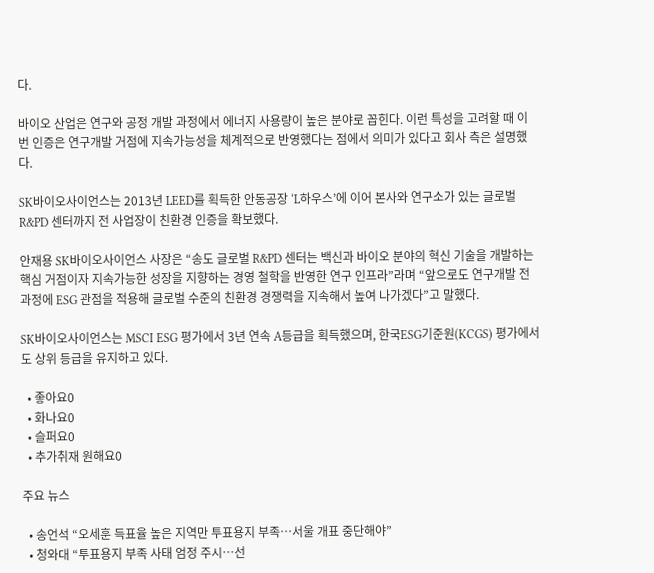다.

바이오 산업은 연구와 공정 개발 과정에서 에너지 사용량이 높은 분야로 꼽힌다. 이런 특성을 고려할 때 이번 인증은 연구개발 거점에 지속가능성을 체계적으로 반영했다는 점에서 의미가 있다고 회사 측은 설명했다.

SK바이오사이언스는 2013년 LEED를 획득한 안동공장 ‘L하우스’에 이어 본사와 연구소가 있는 글로벌 R&PD 센터까지 전 사업장이 친환경 인증을 확보했다.

안재용 SK바이오사이언스 사장은 “송도 글로벌 R&PD 센터는 백신과 바이오 분야의 혁신 기술을 개발하는 핵심 거점이자 지속가능한 성장을 지향하는 경영 철학을 반영한 연구 인프라”라며 “앞으로도 연구개발 전 과정에 ESG 관점을 적용해 글로벌 수준의 친환경 경쟁력을 지속해서 높여 나가겠다”고 말했다.

SK바이오사이언스는 MSCI ESG 평가에서 3년 연속 A등급을 획득했으며, 한국ESG기준원(KCGS) 평가에서도 상위 등급을 유지하고 있다.

  • 좋아요0
  • 화나요0
  • 슬퍼요0
  • 추가취재 원해요0

주요 뉴스

  • 송언석 “오세훈 득표율 높은 지역만 투표용지 부족…서울 개표 중단해야”
  • 청와대 “투표용지 부족 사태 엄정 주시…선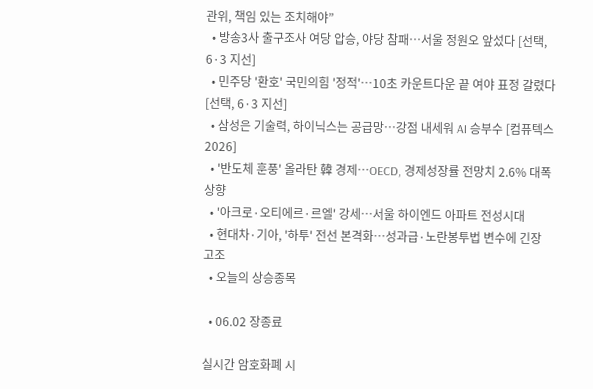관위, 책임 있는 조치해야”
  • 방송3사 출구조사 여당 압승, 야당 참패…서울 정원오 앞섰다 [선택, 6·3 지선]
  • 민주당 '환호' 국민의힘 '정적'…10초 카운트다운 끝 여야 표정 갈렸다 [선택, 6·3 지선]
  • 삼성은 기술력, 하이닉스는 공급망…강점 내세워 AI 승부수 [컴퓨텍스 2026]
  • '반도체 훈풍' 올라탄 韓 경제⋯OECD, 경제성장률 전망치 2.6% 대폭 상향
  • '아크로·오티에르·르엘' 강세⋯서울 하이엔드 아파트 전성시대
  • 현대차·기아, '하투' 전선 본격화…성과급·노란봉투법 변수에 긴장 고조
  • 오늘의 상승종목

  • 06.02 장종료

실시간 암호화폐 시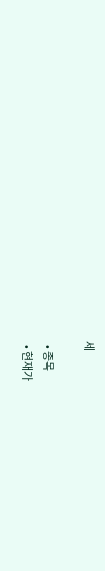세

  • 종목
  • 현재가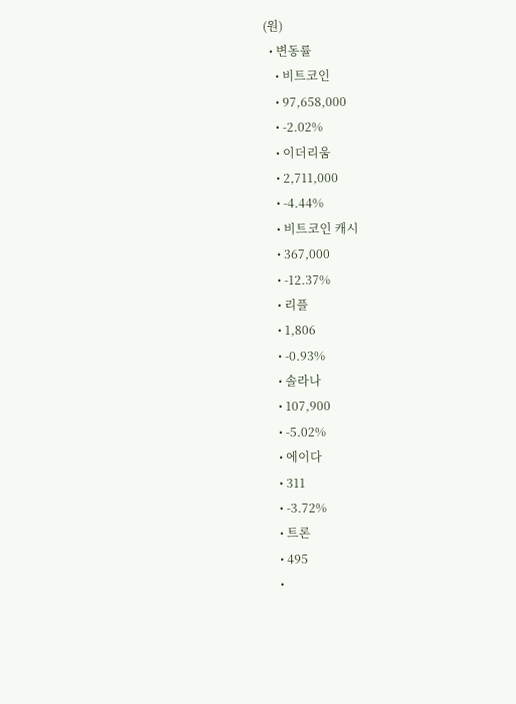(원)
  • 변동률
    • 비트코인
    • 97,658,000
    • -2.02%
    • 이더리움
    • 2,711,000
    • -4.44%
    • 비트코인 캐시
    • 367,000
    • -12.37%
    • 리플
    • 1,806
    • -0.93%
    • 솔라나
    • 107,900
    • -5.02%
    • 에이다
    • 311
    • -3.72%
    • 트론
    • 495
    •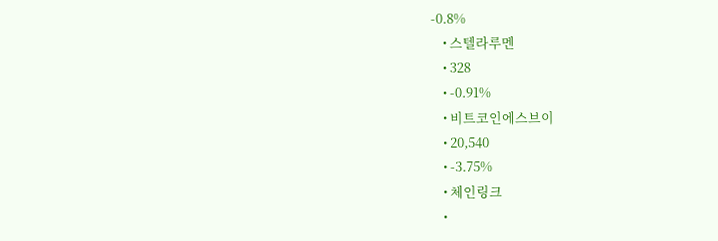-0.8%
    • 스텔라루멘
    • 328
    • -0.91%
    • 비트코인에스브이
    • 20,540
    • -3.75%
    • 체인링크
    •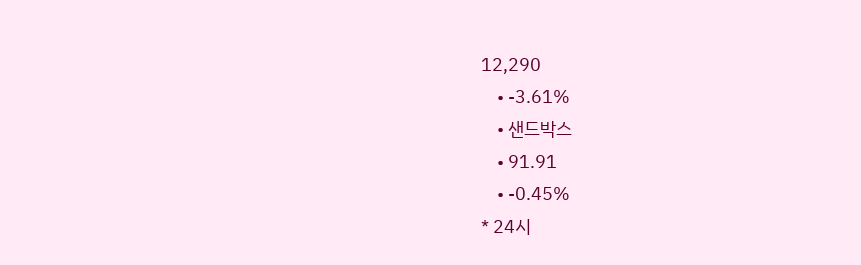12,290
    • -3.61%
    • 샌드박스
    • 91.91
    • -0.45%
* 24시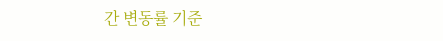간 변동률 기준